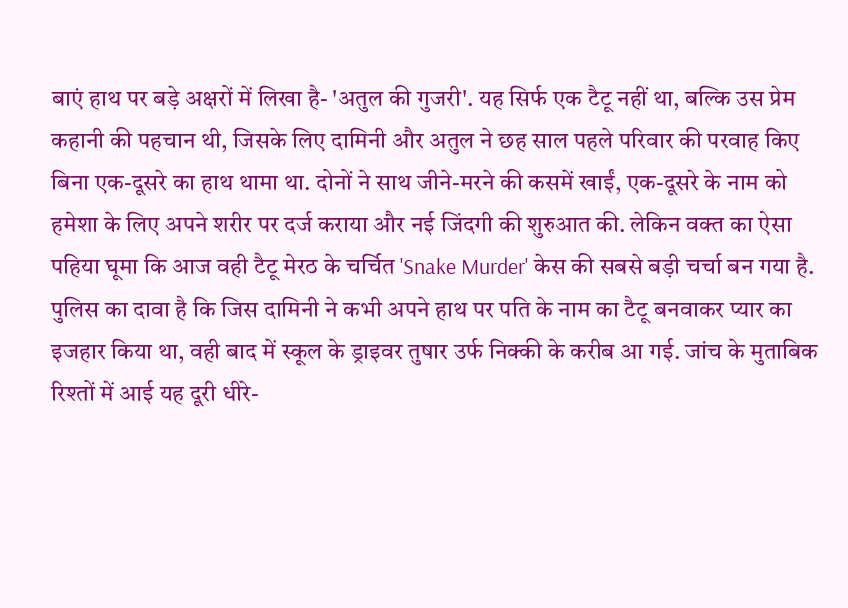बाएं हाथ पर बड़े अक्षरों में लिखा है- 'अतुल की गुजरी'. यह सिर्फ एक टैटू नहीं था, बल्कि उस प्रेम कहानी की पहचान थी, जिसके लिए दामिनी और अतुल ने छह साल पहले परिवार की परवाह किए बिना एक-दूसरे का हाथ थामा था. दोनों ने साथ जीने-मरने की कसमें खाईं, एक-दूसरे के नाम को हमेशा के लिए अपने शरीर पर दर्ज कराया और नई जिंदगी की शुरुआत की. लेकिन वक्त का ऐसा पहिया घूमा कि आज वही टैटू मेरठ के चर्चित 'Snake Murder' केस की सबसे बड़ी चर्चा बन गया है.
पुलिस का दावा है कि जिस दामिनी ने कभी अपने हाथ पर पति के नाम का टैटू बनवाकर प्यार का इजहार किया था, वही बाद में स्कूल के ड्राइवर तुषार उर्फ निक्की के करीब आ गई. जांच के मुताबिक रिश्तों में आई यह दूरी धीरे-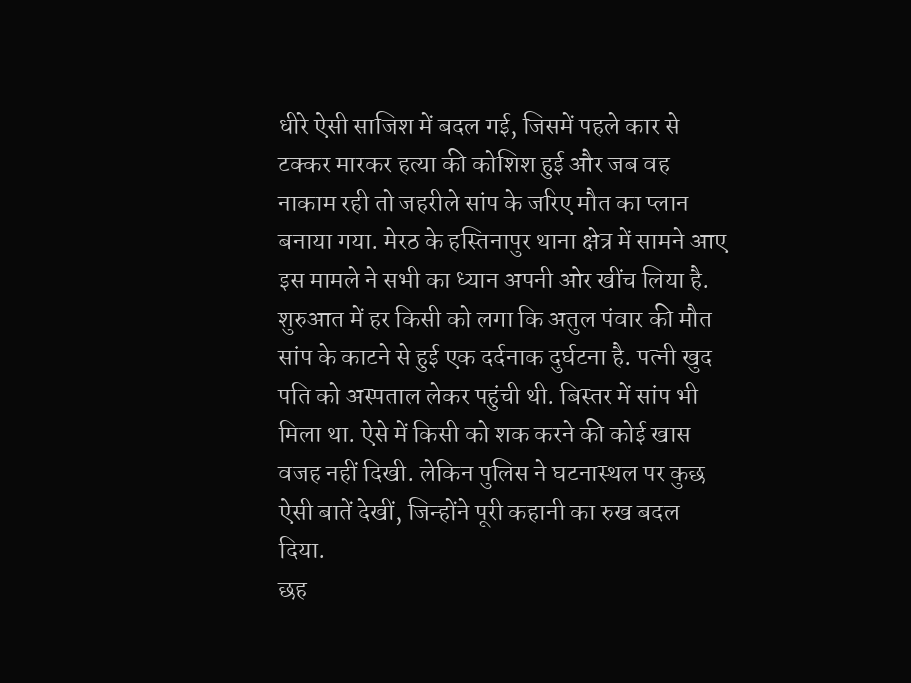धीरे ऐसी साजिश में बदल गई, जिसमें पहले कार से टक्कर मारकर हत्या की कोशिश हुई और जब वह नाकाम रही तो जहरीले सांप के जरिए मौत का प्लान बनाया गया. मेरठ के हस्तिनापुर थाना क्षेत्र में सामने आए इस मामले ने सभी का ध्यान अपनी ओर खींच लिया है. शुरुआत में हर किसी को लगा कि अतुल पंवार की मौत सांप के काटने से हुई एक दर्दनाक दुर्घटना है. पत्नी खुद पति को अस्पताल लेकर पहुंची थी. बिस्तर में सांप भी मिला था. ऐसे में किसी को शक करने की कोई खास वजह नहीं दिखी. लेकिन पुलिस ने घटनास्थल पर कुछ ऐसी बातें देखीं, जिन्होंने पूरी कहानी का रुख बदल दिया.
छह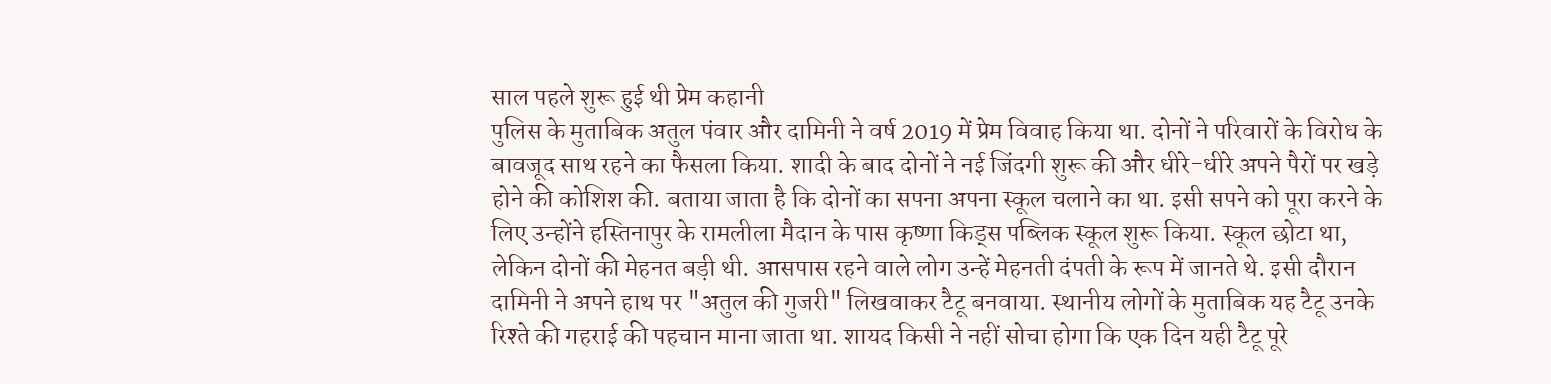साल पहले शुरू हुई थी प्रेम कहानी
पुलिस के मुताबिक अतुल पंवार और दामिनी ने वर्ष 2019 में प्रेम विवाह किया था. दोनों ने परिवारों के विरोध के बावजूद साथ रहने का फैसला किया. शादी के बाद दोनों ने नई जिंदगी शुरू की और धीरे-धीरे अपने पैरों पर खड़े होने की कोशिश की. बताया जाता है कि दोनों का सपना अपना स्कूल चलाने का था. इसी सपने को पूरा करने के लिए उन्होंने हस्तिनापुर के रामलीला मैदान के पास कृष्णा किड्स पब्लिक स्कूल शुरू किया. स्कूल छोटा था, लेकिन दोनों की मेहनत बड़ी थी. आसपास रहने वाले लोग उन्हें मेहनती दंपती के रूप में जानते थे. इसी दौरान दामिनी ने अपने हाथ पर "अतुल की गुजरी" लिखवाकर टैटू बनवाया. स्थानीय लोगों के मुताबिक यह टैटू उनके रिश्ते की गहराई की पहचान माना जाता था. शायद किसी ने नहीं सोचा होगा कि एक दिन यही टैटू पूरे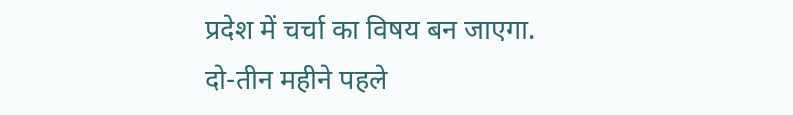प्रदेश में चर्चा का विषय बन जाएगा.
दो-तीन महीने पहले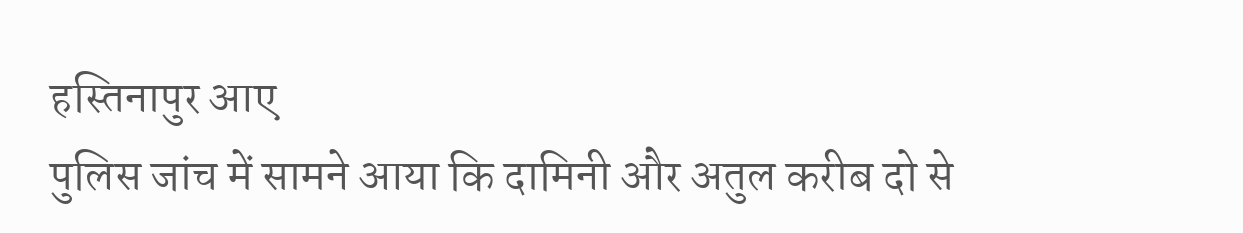हस्तिनापुर आए
पुलिस जांच में सामने आया कि दामिनी और अतुल करीब दो से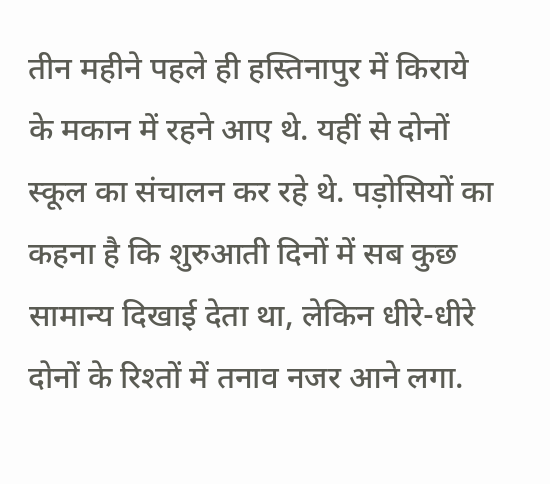तीन महीने पहले ही हस्तिनापुर में किराये के मकान में रहने आए थे. यहीं से दोनों स्कूल का संचालन कर रहे थे. पड़ोसियों का कहना है कि शुरुआती दिनों में सब कुछ सामान्य दिखाई देता था, लेकिन धीरे-धीरे दोनों के रिश्तों में तनाव नजर आने लगा.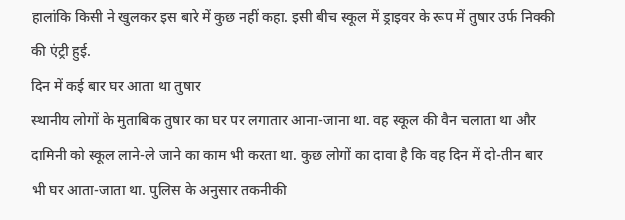हालांकि किसी ने खुलकर इस बारे में कुछ नहीं कहा. इसी बीच स्कूल में ड्राइवर के रूप में तुषार उर्फ निक्की की एंट्री हुई.
दिन में कई बार घर आता था तुषार
स्थानीय लोगों के मुताबिक तुषार का घर पर लगातार आना-जाना था. वह स्कूल की वैन चलाता था और दामिनी को स्कूल लाने-ले जाने का काम भी करता था. कुछ लोगों का दावा है कि वह दिन में दो-तीन बार भी घर आता-जाता था. पुलिस के अनुसार तकनीकी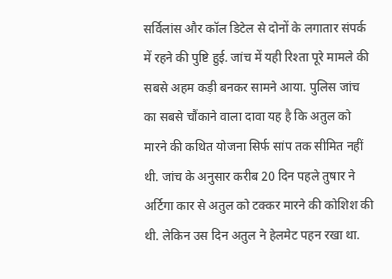सर्विलांस और कॉल डिटेल से दोनों के लगातार संपर्क में रहने की पुष्टि हुई. जांच में यही रिश्ता पूरे मामले की सबसे अहम कड़ी बनकर सामने आया. पुलिस जांच का सबसे चौंकाने वाला दावा यह है कि अतुल को मारने की कथित योजना सिर्फ सांप तक सीमित नहीं थी. जांच के अनुसार करीब 20 दिन पहले तुषार ने अर्टिगा कार से अतुल को टक्कर मारने की कोशिश की थी. लेकिन उस दिन अतुल ने हेलमेट पहन रखा था.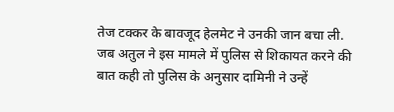तेज टक्कर के बावजूद हेलमेट ने उनकी जान बचा ली. जब अतुल ने इस मामले में पुलिस से शिकायत करने की बात कही तो पुलिस के अनुसार दामिनी ने उन्हें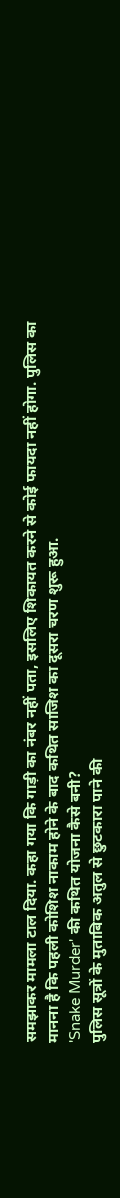समझाकर मामला टाल दिया. कहा गया कि गाड़ी का नंबर नहीं पता, इसलिए शिकायत करने से कोई फायदा नहीं होगा. पुलिस का मानना है कि पहली कोशिश नाकाम होने के बाद कथित साजिश का दूसरा चरण शुरू हुआ.
'Snake Murder' की कथित योजना कैसे बनी?
पुलिस सूत्रों के मुताबिक अतुल से छुटकारा पाने की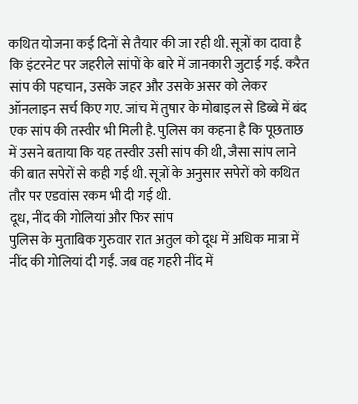कथित योजना कई दिनों से तैयार की जा रही थी. सूत्रों का दावा है कि इंटरनेट पर जहरीले सांपों के बारे में जानकारी जुटाई गई. करैत सांप की पहचान, उसके जहर और उसके असर को लेकर ऑनलाइन सर्च किए गए. जांच में तुषार के मोबाइल से डिब्बे में बंद एक सांप की तस्वीर भी मिली है. पुलिस का कहना है कि पूछताछ में उसने बताया कि यह तस्वीर उसी सांप की थी, जैसा सांप लाने की बात सपेरों से कही गई थी. सूत्रों के अनुसार सपेरों को कथित तौर पर एडवांस रकम भी दी गई थी.
दूध, नींद की गोलियां और फिर सांप
पुलिस के मुताबिक गुरुवार रात अतुल को दूध में अधिक मात्रा में नींद की गोलियां दी गईं. जब वह गहरी नींद में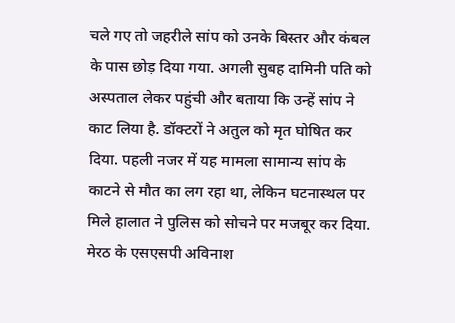चले गए तो जहरीले सांप को उनके बिस्तर और कंबल के पास छोड़ दिया गया. अगली सुबह दामिनी पति को अस्पताल लेकर पहुंची और बताया कि उन्हें सांप ने काट लिया है. डॉक्टरों ने अतुल को मृत घोषित कर दिया. पहली नजर में यह मामला सामान्य सांप के काटने से मौत का लग रहा था, लेकिन घटनास्थल पर मिले हालात ने पुलिस को सोचने पर मजबूर कर दिया. मेरठ के एसएसपी अविनाश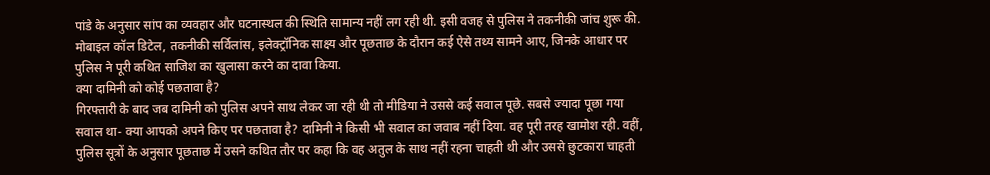पांडे के अनुसार सांप का व्यवहार और घटनास्थल की स्थिति सामान्य नहीं लग रही थी. इसी वजह से पुलिस ने तकनीकी जांच शुरू की. मोबाइल कॉल डिटेल, तकनीकी सर्विलांस, इलेक्ट्रॉनिक साक्ष्य और पूछताछ के दौरान कई ऐसे तथ्य सामने आए, जिनके आधार पर पुलिस ने पूरी कथित साजिश का खुलासा करने का दावा किया.
क्या दामिनी को कोई पछतावा है?
गिरफ्तारी के बाद जब दामिनी को पुलिस अपने साथ लेकर जा रही थी तो मीडिया ने उससे कई सवाल पूछे. सबसे ज्यादा पूछा गया सवाल था- क्या आपको अपने किए पर पछतावा है? दामिनी ने किसी भी सवाल का जवाब नहीं दिया. वह पूरी तरह खामोश रही. वहीं, पुलिस सूत्रों के अनुसार पूछताछ में उसने कथित तौर पर कहा कि वह अतुल के साथ नहीं रहना चाहती थी और उससे छुटकारा चाहती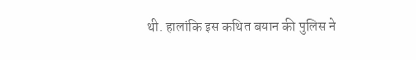थी. हालांकि इस कथित बयान की पुलिस ने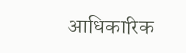आधिकारिक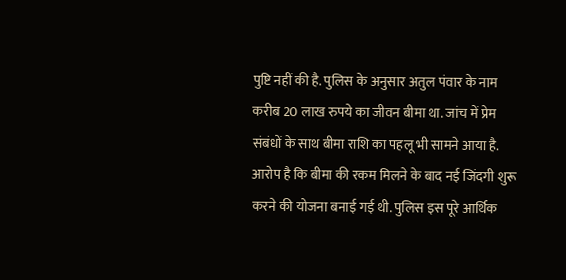पुष्टि नहीं की है. पुलिस के अनुसार अतुल पंवार के नाम करीब 20 लाख रुपये का जीवन बीमा था. जांच में प्रेम संबंधों के साथ बीमा राशि का पहलू भी सामने आया है. आरोप है कि बीमा की रकम मिलने के बाद नई जिंदगी शुरू करने की योजना बनाई गई थी. पुलिस इस पूरे आर्थिक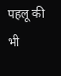पहलू की भी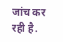जांच कर रही है.